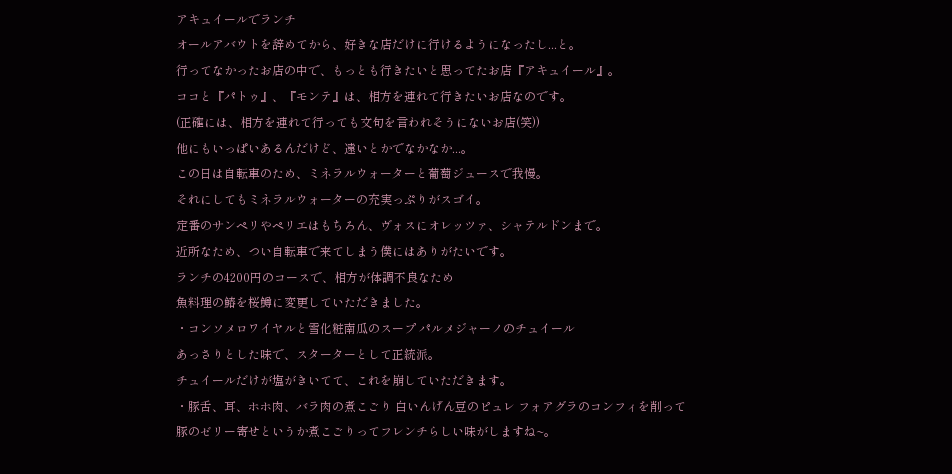アキュイールでランチ
オールアバウトを辞めてから、好きな店だけに行けるようになったし...と。
行ってなかったお店の中で、もっとも行きたいと思ってたお店『アキュイール』。
ココと『パトゥ』、『モンテ』は、相方を連れて行きたいお店なのです。
(正確には、相方を連れて行っても文句を言われそうにないお店(笑))
他にもいっぱいあるんだけど、遠いとかでなかなか...。
この日は自転車のため、ミネラルウォーターと葡萄ジュースで我慢。
それにしてもミネラルウォーターの充実っぷりがスゴイ。
定番のサンペリやペリエはもちろん、ヴォスにオレッツァ、シャテルドンまで。
近所なため、つい自転車で来てしまう僕にはありがたいです。
ランチの4200円のコースで、相方が体調不良なため
魚料理の鰆を桜鱒に変更していただきました。
・コンソメロワイヤルと雪化粧南瓜のスープ パルメジャーノのチュイール
あっさりとした味で、スターターとして正統派。
チュイールだけが塩がきいてて、これを崩していただきます。
・豚舌、耳、ホホ肉、バラ肉の煮こごり 白いんげん豆のピュレ フォアグラのコンフィを削って
豚のゼリー寄せというか煮こごりってフレンチらしい味がしますね~。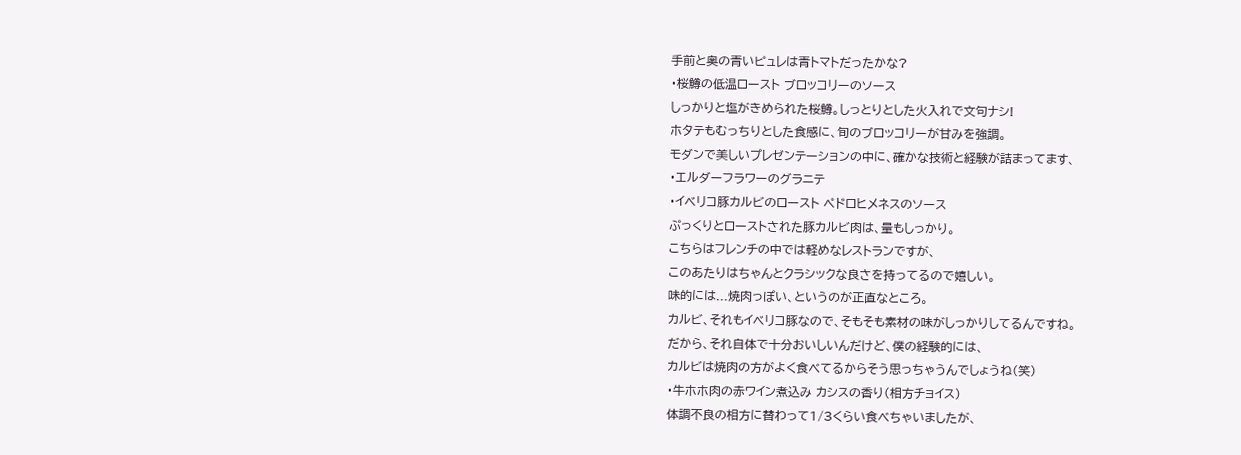手前と奥の青いピュレは青トマトだったかな?
・桜鱒の低温ロースト ブロッコリーのソース
しっかりと塩がきめられた桜鱒。しっとりとした火入れで文句ナシ!
ホタテもむっちりとした食感に、旬のブロッコリーが甘みを強調。
モダンで美しいプレゼンテーションの中に、確かな技術と経験が詰まってます、
・エルダーフラワーのグラニテ
・イベリコ豚カルビのロースト ペドロヒメネスのソース
ぷっくりとローストされた豚カルビ肉は、量もしっかり。
こちらはフレンチの中では軽めなレストランですが、
このあたりはちゃんとクラシックな良さを持ってるので嬉しい。
味的には...焼肉っぽい、というのが正直なところ。
カルビ、それもイベリコ豚なので、そもそも素材の味がしっかりしてるんですね。
だから、それ自体で十分おいしいんだけど、僕の経験的には、
カルビは焼肉の方がよく食べてるからそう思っちゃうんでしょうね(笑)
・牛ホホ肉の赤ワイン煮込み カシスの香り(相方チョイス)
体調不良の相方に替わって1/3くらい食べちゃいましたが、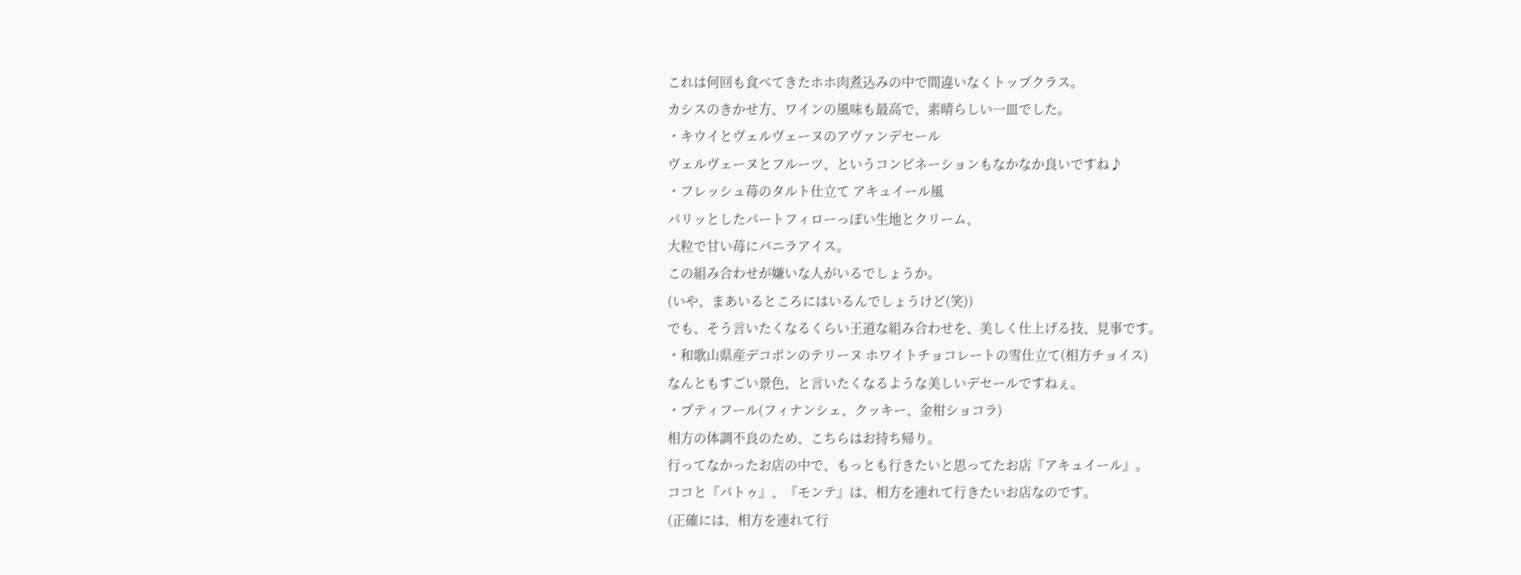これは何回も食べてきたホホ肉煮込みの中で間違いなくトップクラス。
カシスのきかせ方、ワインの風味も最高で、素晴らしい一皿でした。
・キウイとヴェルヴェーヌのアヴァンデセール
ヴェルヴェーヌとフルーツ、というコンビネーションもなかなか良いですね♪
・フレッシュ苺のタルト仕立て アキュイール風
パリッとしたパートフィローっぽい生地とクリーム、
大粒で甘い苺にバニラアイス。
この組み合わせが嫌いな人がいるでしょうか。
(いや、まあいるところにはいるんでしょうけど(笑))
でも、そう言いたくなるくらい王道な組み合わせを、美しく仕上げる技、見事です。
・和歌山県産デコポンのテリーヌ ホワイトチョコレートの雪仕立て(相方チョイス)
なんともすごい景色、と言いたくなるような美しいデセールですねぇ。
・プティフール(フィナンシェ、クッキー、金柑ショコラ)
相方の体調不良のため、こちらはお持ち帰り。
行ってなかったお店の中で、もっとも行きたいと思ってたお店『アキュイール』。
ココと『パトゥ』、『モンテ』は、相方を連れて行きたいお店なのです。
(正確には、相方を連れて行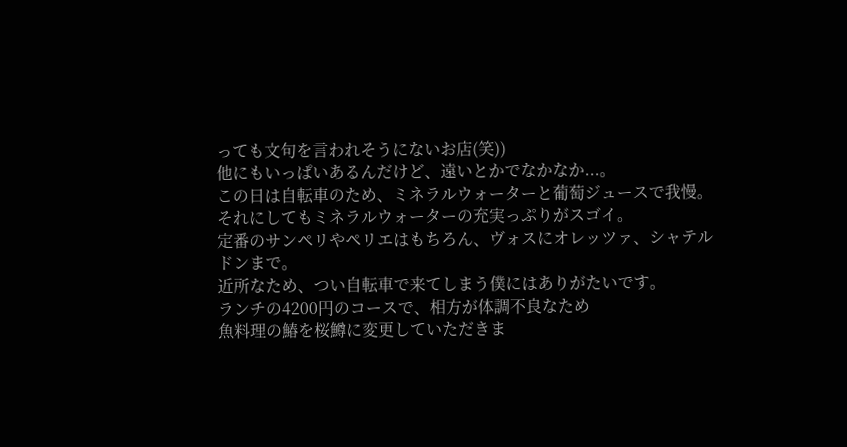っても文句を言われそうにないお店(笑))
他にもいっぱいあるんだけど、遠いとかでなかなか...。
この日は自転車のため、ミネラルウォーターと葡萄ジュースで我慢。
それにしてもミネラルウォーターの充実っぷりがスゴイ。
定番のサンペリやペリエはもちろん、ヴォスにオレッツァ、シャテルドンまで。
近所なため、つい自転車で来てしまう僕にはありがたいです。
ランチの4200円のコースで、相方が体調不良なため
魚料理の鰆を桜鱒に変更していただきま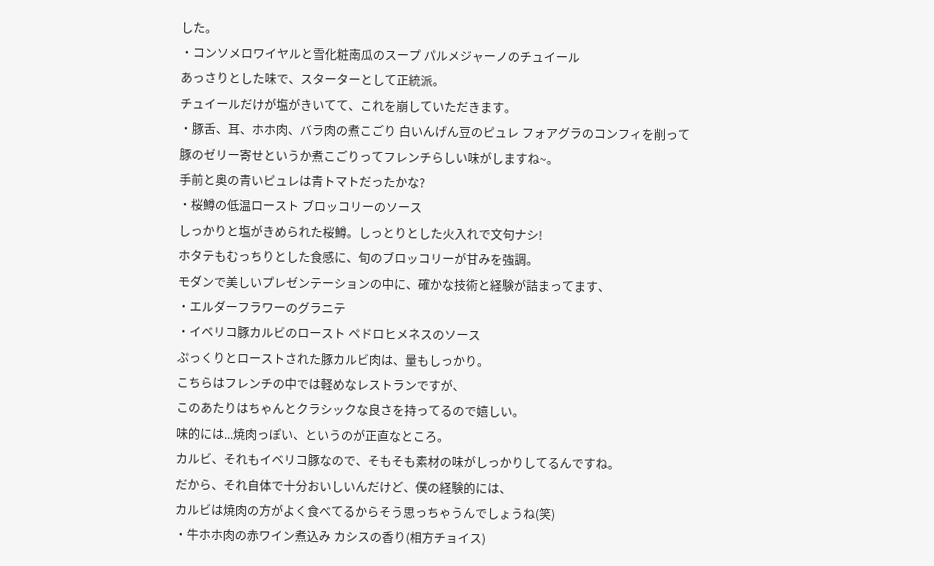した。
・コンソメロワイヤルと雪化粧南瓜のスープ パルメジャーノのチュイール
あっさりとした味で、スターターとして正統派。
チュイールだけが塩がきいてて、これを崩していただきます。
・豚舌、耳、ホホ肉、バラ肉の煮こごり 白いんげん豆のピュレ フォアグラのコンフィを削って
豚のゼリー寄せというか煮こごりってフレンチらしい味がしますね~。
手前と奥の青いピュレは青トマトだったかな?
・桜鱒の低温ロースト ブロッコリーのソース
しっかりと塩がきめられた桜鱒。しっとりとした火入れで文句ナシ!
ホタテもむっちりとした食感に、旬のブロッコリーが甘みを強調。
モダンで美しいプレゼンテーションの中に、確かな技術と経験が詰まってます、
・エルダーフラワーのグラニテ
・イベリコ豚カルビのロースト ペドロヒメネスのソース
ぷっくりとローストされた豚カルビ肉は、量もしっかり。
こちらはフレンチの中では軽めなレストランですが、
このあたりはちゃんとクラシックな良さを持ってるので嬉しい。
味的には...焼肉っぽい、というのが正直なところ。
カルビ、それもイベリコ豚なので、そもそも素材の味がしっかりしてるんですね。
だから、それ自体で十分おいしいんだけど、僕の経験的には、
カルビは焼肉の方がよく食べてるからそう思っちゃうんでしょうね(笑)
・牛ホホ肉の赤ワイン煮込み カシスの香り(相方チョイス)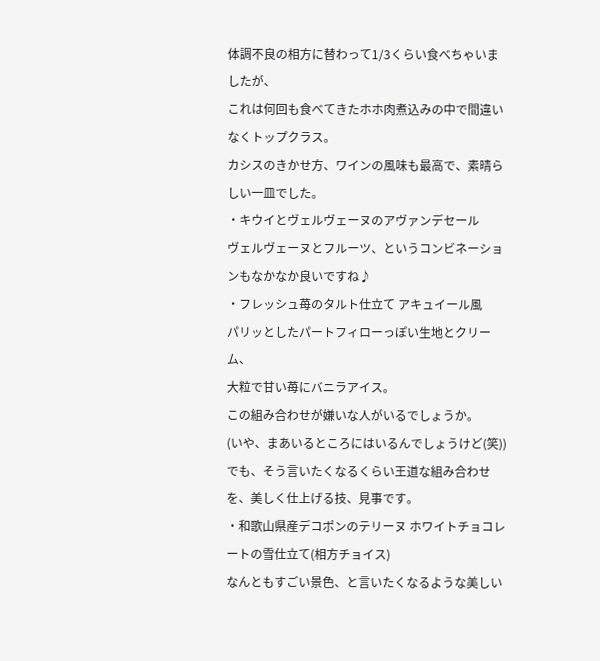体調不良の相方に替わって1/3くらい食べちゃいましたが、
これは何回も食べてきたホホ肉煮込みの中で間違いなくトップクラス。
カシスのきかせ方、ワインの風味も最高で、素晴らしい一皿でした。
・キウイとヴェルヴェーヌのアヴァンデセール
ヴェルヴェーヌとフルーツ、というコンビネーションもなかなか良いですね♪
・フレッシュ苺のタルト仕立て アキュイール風
パリッとしたパートフィローっぽい生地とクリーム、
大粒で甘い苺にバニラアイス。
この組み合わせが嫌いな人がいるでしょうか。
(いや、まあいるところにはいるんでしょうけど(笑))
でも、そう言いたくなるくらい王道な組み合わせを、美しく仕上げる技、見事です。
・和歌山県産デコポンのテリーヌ ホワイトチョコレートの雪仕立て(相方チョイス)
なんともすごい景色、と言いたくなるような美しい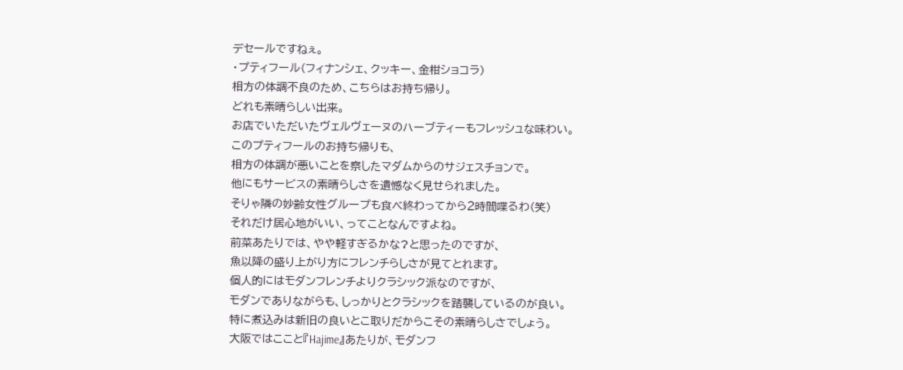デセールですねぇ。
・プティフール(フィナンシェ、クッキー、金柑ショコラ)
相方の体調不良のため、こちらはお持ち帰り。
どれも素晴らしい出来。
お店でいただいたヴェルヴェーヌのハーブティーもフレッシュな味わい。
このプティフールのお持ち帰りも、
相方の体調が悪いことを察したマダムからのサジェスチョンで。
他にもサービスの素晴らしさを遺憾なく見せられました。
そりゃ隣の妙齢女性グループも食べ終わってから2時間喋るわ(笑)
それだけ居心地がいい、ってことなんですよね。
前菜あたりでは、やや軽すぎるかな?と思ったのですが、
魚以降の盛り上がり方にフレンチらしさが見てとれます。
個人的にはモダンフレンチよりクラシック派なのですが、
モダンでありながらも、しっかりとクラシックを踏襲しているのが良い。
特に煮込みは新旧の良いとこ取りだからこその素晴らしさでしょう。
大阪ではここと『Hajime』あたりが、モダンフ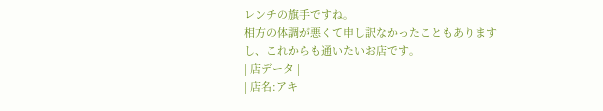レンチの旗手ですね。
相方の体調が悪くて申し訳なかったこともありますし、これからも通いたいお店です。
| 店データ |
| 店名:アキ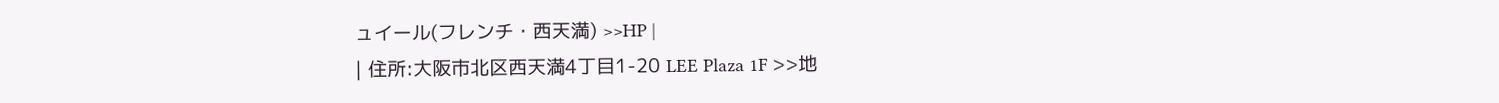ュイール(フレンチ・西天満) >>HP |
| 住所:大阪市北区西天満4丁目1-20 LEE Plaza 1F >>地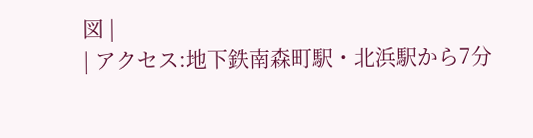図 |
| アクセス:地下鉄南森町駅・北浜駅から7分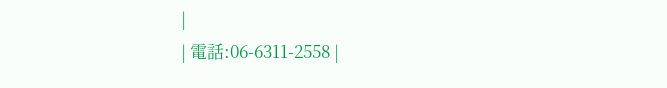|
| 電話:06-6311-2558 |